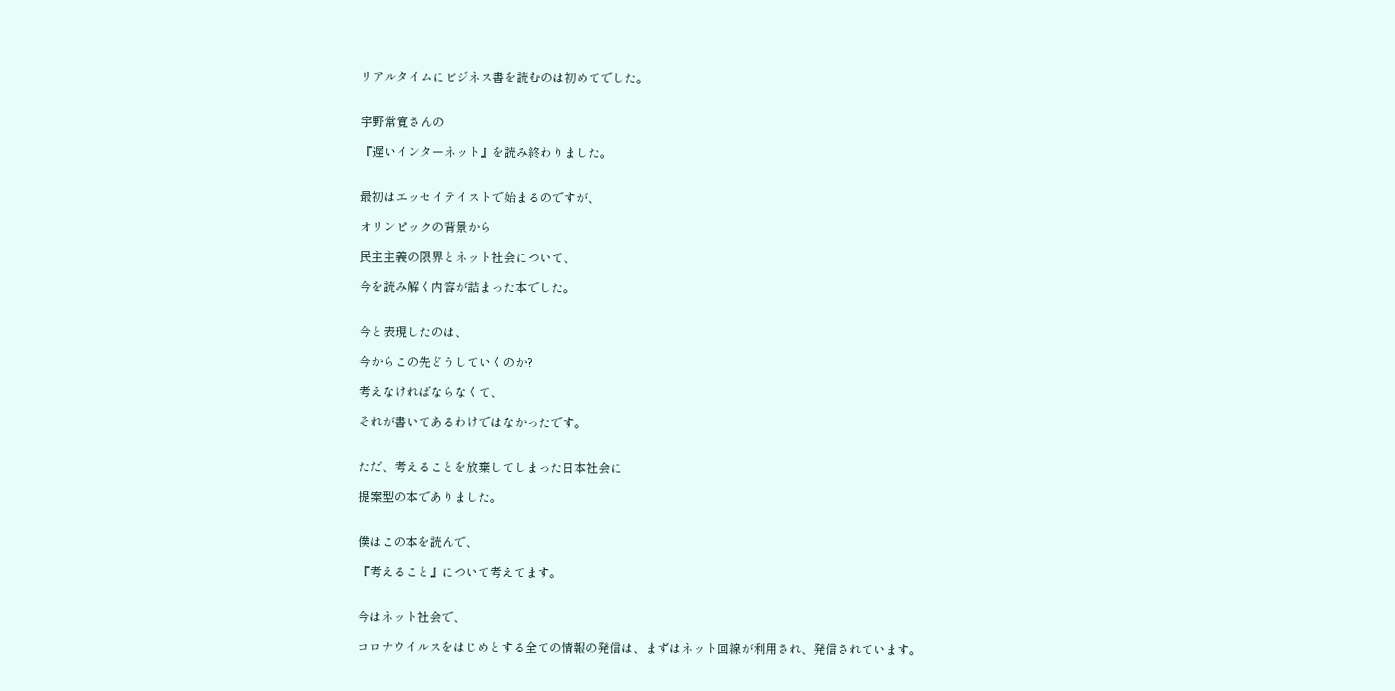リアルタイムにビジネス書を読むのは初めてでした。


宇野常寛さんの

『遅いインターネット』を読み終わりました。


最初はエッセイテイストで始まるのですが、

オリンピックの背景から

民主主義の限界とネット社会について、

今を読み解く内容が詰まった本でした。


今と表現したのは、

今からこの先どうしていくのか?

考えなければならなくて、

それが書いてあるわけではなかったです。


ただ、考えることを放棄してしまった日本社会に

提案型の本でありました。


僕はこの本を読んで、

『考えること』について考えてます。


今はネット社会で、

コロナウイルスをはじめとする全ての情報の発信は、まずはネット回線が利用され、発信されています。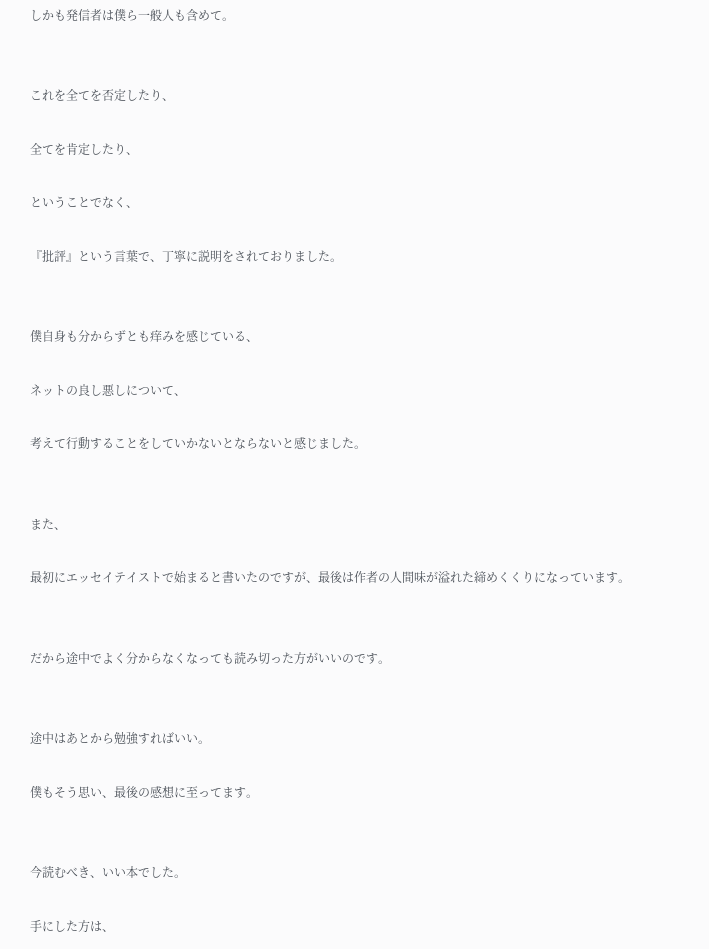しかも発信者は僕ら一般人も含めて。


これを全てを否定したり、

全てを肯定したり、

ということでなく、

『批評』という言葉で、丁寧に説明をされておりました。


僕自身も分からずとも痒みを感じている、

ネットの良し悪しについて、

考えて行動することをしていかないとならないと感じました。


また、

最初にエッセイテイストで始まると書いたのですが、最後は作者の人間味が溢れた締めくくりになっています。


だから途中でよく分からなくなっても読み切った方がいいのです。


途中はあとから勉強すればいい。

僕もそう思い、最後の感想に至ってます。


今読むべき、いい本でした。

手にした方は、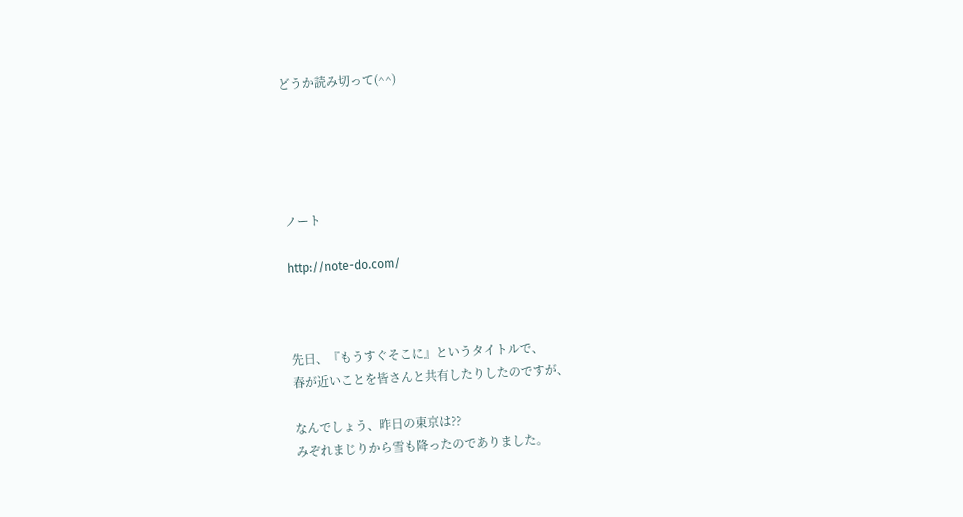どうか読み切って(^^)





ノート

http://note-do.com/



先日、『もうすぐそこに』というタイトルで、
春が近いことを皆さんと共有したりしたのですが、

なんでしょう、昨日の東京は??
みぞれまじりから雪も降ったのでありました。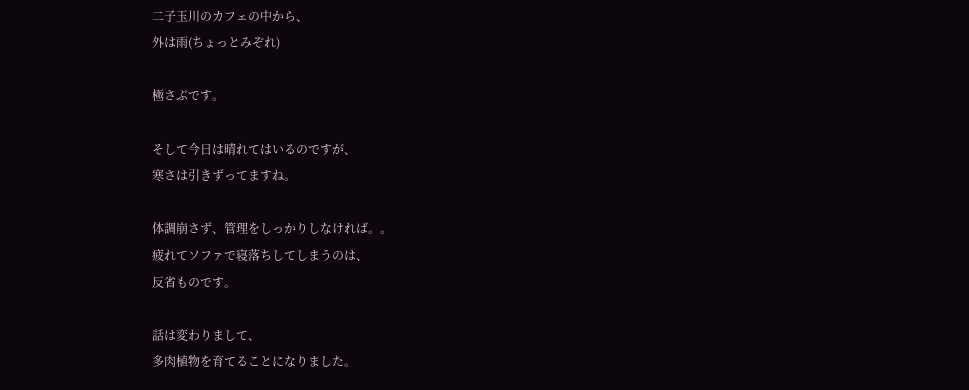二子玉川のカフェの中から、
外は雨(ちょっとみぞれ)

極さぶです。

そして今日は晴れてはいるのですが、
寒さは引きずってますね。

体調崩さず、管理をしっかりしなければ。。
疲れてソファで寝落ちしてしまうのは、
反省ものです。

話は変わりまして、
多肉植物を育てることになりました。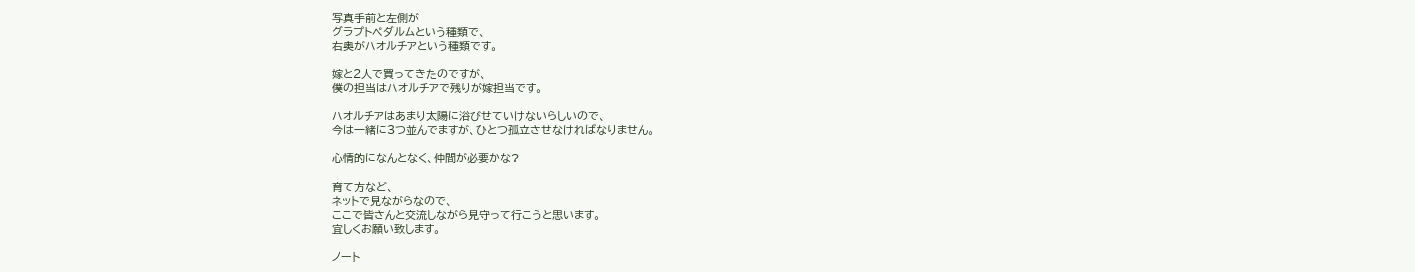写真手前と左側が
グラプトペダルムという種類で、
右奥がハオルチアという種類です。

嫁と2人で買ってきたのですが、
僕の担当はハオルチアで残りが嫁担当です。

ハオルチアはあまり太陽に浴びせていけないらしいので、
今は一緒に3つ並んでますが、ひとつ孤立させなければなりません。

心情的になんとなく、仲間が必要かな?

育て方など、
ネットで見ながらなので、
ここで皆さんと交流しながら見守って行こうと思います。
宜しくお願い致します。

ノート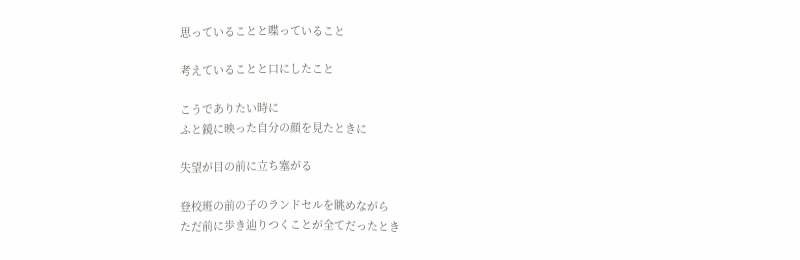思っていることと喋っていること

考えていることと口にしたこと

こうでありたい時に
ふと鏡に映った自分の顔を見たときに

失望が目の前に立ち塞がる

登校班の前の子のランドセルを眺めながら
ただ前に歩き辿りつくことが全てだったとき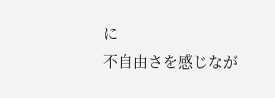に
不自由さを感じなが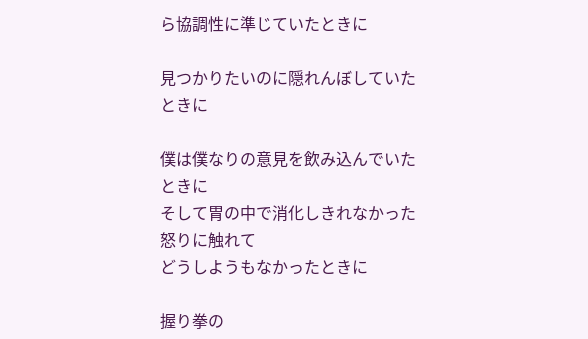ら協調性に準じていたときに

見つかりたいのに隠れんぼしていたときに

僕は僕なりの意見を飲み込んでいたときに
そして胃の中で消化しきれなかった怒りに触れて
どうしようもなかったときに

握り拳の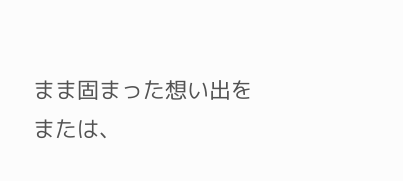まま固まった想い出を
または、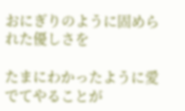おにぎりのように固められた優しさを

たまにわかったように愛でてやることが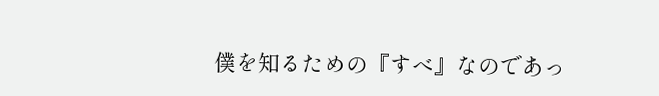僕を知るための『すべ』なのであっ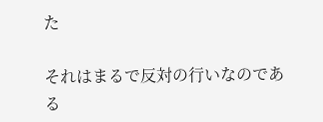た

それはまるで反対の行いなのである